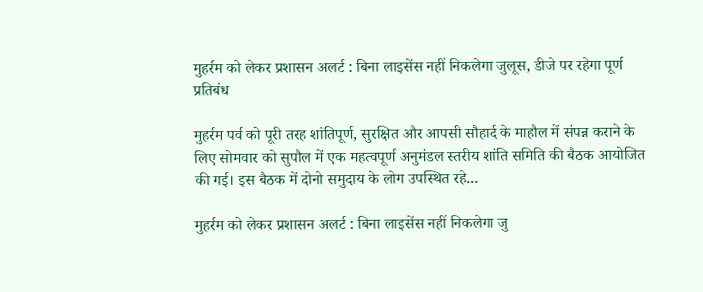मुहर्रम को लेकर प्रशासन अलर्ट : बिना लाइसेंस नहीं निकलेगा जुलूस, डीजे पर रहेगा पूर्ण प्रतिबंध

मुहर्रम पर्व को पूरी तरह शांतिपूर्ण, सुरक्षित और आपसी सौहार्द के माहौल में संपन्न कराने के लिए सोमवार को सुपौल में एक महत्वपूर्ण अनुमंडल स्तरीय शांति समिति की बैठक आयोजित की गई। इस बैठक में दोनो समुदाय के लोग उपस्थित रहे...

मुहर्रम को लेकर प्रशासन अलर्ट : बिना लाइसेंस नहीं निकलेगा जु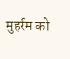मुहर्रम को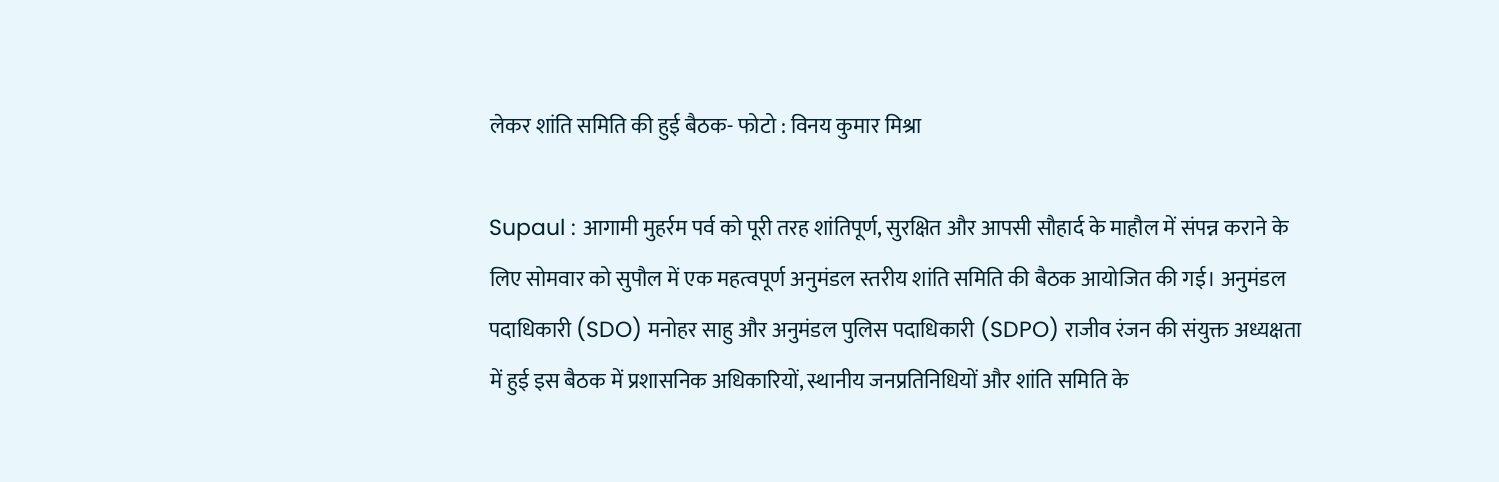लेकर शांति समिति की हुई बैठक- फोटो : विनय कुमार मिश्रा

Supaul : आगामी मुहर्रम पर्व को पूरी तरह शांतिपूर्ण, सुरक्षित और आपसी सौहार्द के माहौल में संपन्न कराने के लिए सोमवार को सुपौल में एक महत्वपूर्ण अनुमंडल स्तरीय शांति समिति की बैठक आयोजित की गई। अनुमंडल पदाधिकारी (SDO) मनोहर साहु और अनुमंडल पुलिस पदाधिकारी (SDPO) राजीव रंजन की संयुक्त अध्यक्षता में हुई इस बैठक में प्रशासनिक अधिकारियों, स्थानीय जनप्रतिनिधियों और शांति समिति के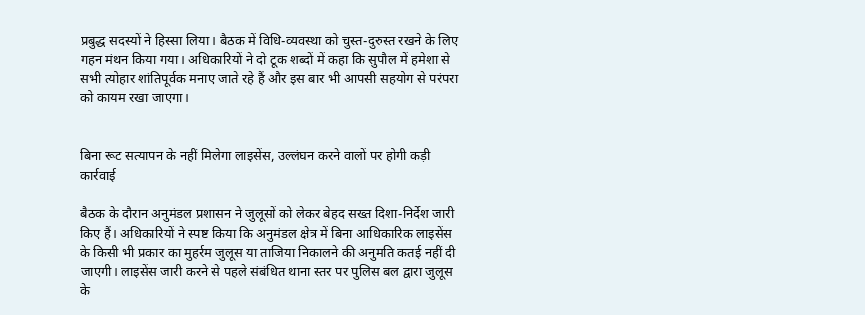प्रबुद्ध सदस्यों ने हिस्सा लिया। बैठक में विधि-व्यवस्था को चुस्त-दुरुस्त रखने के लिए गहन मंथन किया गया। अधिकारियों ने दो टूक शब्दों में कहा कि सुपौल में हमेशा से सभी त्योहार शांतिपूर्वक मनाए जाते रहे हैं और इस बार भी आपसी सहयोग से परंपरा को कायम रखा जाएगा।


बिना रूट सत्यापन के नहीं मिलेगा लाइसेंस, उल्लंघन करने वालों पर होगी कड़ी कार्रवाई

बैठक के दौरान अनुमंडल प्रशासन ने जुलूसों को लेकर बेहद सख्त दिशा-निर्देश जारी किए हैं। अधिकारियों ने स्पष्ट किया कि अनुमंडल क्षेत्र में बिना आधिकारिक लाइसेंस के किसी भी प्रकार का मुहर्रम जुलूस या ताजिया निकालने की अनुमति कतई नहीं दी जाएगी। लाइसेंस जारी करने से पहले संबंधित थाना स्तर पर पुलिस बल द्वारा जुलूस के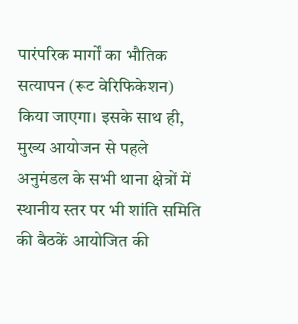पारंपरिक मार्गों का भौतिक सत्यापन (रूट वेरिफिकेशन) किया जाएगा। इसके साथ ही, मुख्य आयोजन से पहले अनुमंडल के सभी थाना क्षेत्रों में स्थानीय स्तर पर भी शांति समिति की बैठकें आयोजित की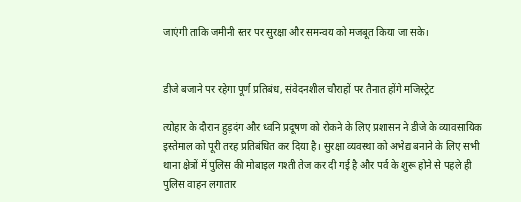जाएंगी ताकि जमीनी स्तर पर सुरक्षा और समन्वय को मजबूत किया जा सके।


डीजे बजाने पर रहेगा पूर्ण प्रतिबंध, संवेदनशील चौराहों पर तैनात होंगे मजिस्ट्रेट

त्योहार के दौरान हुड़दंग और ध्वनि प्रदूषण को रोकने के लिए प्रशासन ने डीजे के व्यावसायिक इस्तेमाल को पूरी तरह प्रतिबंधित कर दिया है। सुरक्षा व्यवस्था को अभेद्य बनाने के लिए सभी थाना क्षेत्रों में पुलिस की मोबाइल गश्ती तेज कर दी गई है और पर्व के शुरू होने से पहले ही पुलिस वाहन लगातार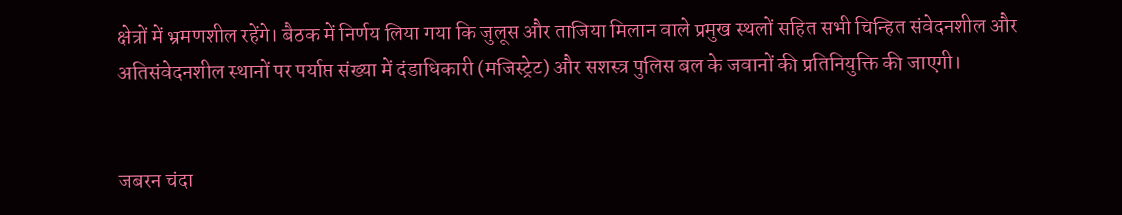क्षेत्रों में भ्रमणशील रहेंगे। बैठक में निर्णय लिया गया कि जुलूस और ताजिया मिलान वाले प्रमुख स्थलों सहित सभी चिन्हित संवेदनशील और अतिसंवेदनशील स्थानों पर पर्याप्त संख्या में दंडाधिकारी (मजिस्ट्रेट) और सशस्त्र पुलिस बल के जवानों की प्रतिनियुक्ति की जाएगी।


जबरन चंदा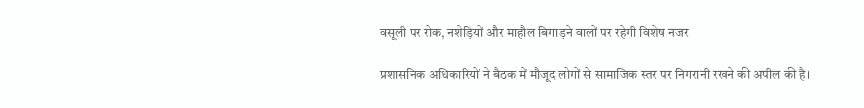वसूली पर रोक, नशेड़ियों और माहौल बिगाड़ने वालों पर रहेगी विशेष नजर

प्रशासनिक अधिकारियों ने बैठक में मौजूद लोगों से सामाजिक स्तर पर निगरानी रखने की अपील की है।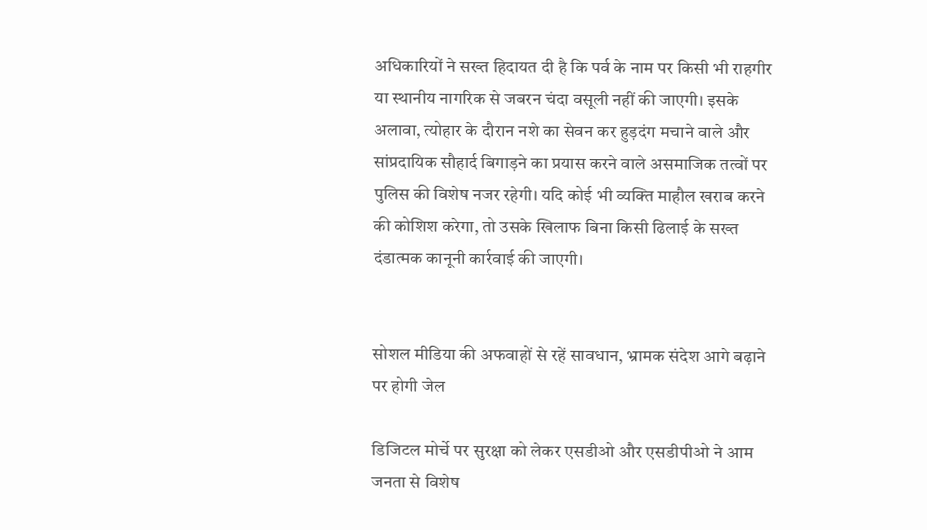अधिकारियों ने सख्त हिदायत दी है कि पर्व के नाम पर किसी भी राहगीर या स्थानीय नागरिक से जबरन चंदा वसूली नहीं की जाएगी। इसके अलावा, त्योहार के दौरान नशे का सेवन कर हुड़दंग मचाने वाले और सांप्रदायिक सौहार्द बिगाड़ने का प्रयास करने वाले असमाजिक तत्वों पर पुलिस की विशेष नजर रहेगी। यदि कोई भी व्यक्ति माहौल खराब करने की कोशिश करेगा, तो उसके खिलाफ बिना किसी ढिलाई के सख्त दंडात्मक कानूनी कार्रवाई की जाएगी।


सोशल मीडिया की अफवाहों से रहें सावधान, भ्रामक संदेश आगे बढ़ाने पर होगी जेल

डिजिटल मोर्चे पर सुरक्षा को लेकर एसडीओ और एसडीपीओ ने आम जनता से विशेष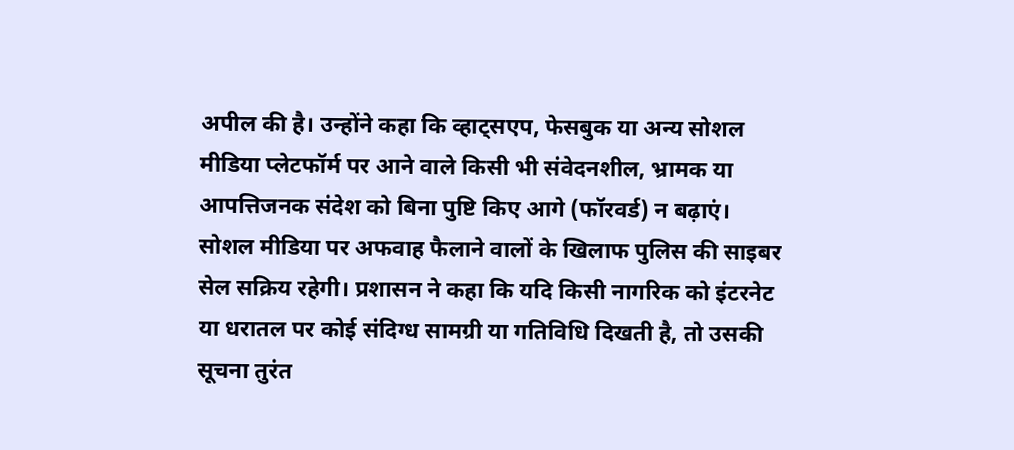अपील की है। उन्होंने कहा कि व्हाट्सएप, फेसबुक या अन्य सोशल मीडिया प्लेटफॉर्म पर आने वाले किसी भी संवेदनशील, भ्रामक या आपत्तिजनक संदेश को बिना पुष्टि किए आगे (फॉरवर्ड) न बढ़ाएं। सोशल मीडिया पर अफवाह फैलाने वालों के खिलाफ पुलिस की साइबर सेल सक्रिय रहेगी। प्रशासन ने कहा कि यदि किसी नागरिक को इंटरनेट या धरातल पर कोई संदिग्ध सामग्री या गतिविधि दिखती है, तो उसकी सूचना तुरंत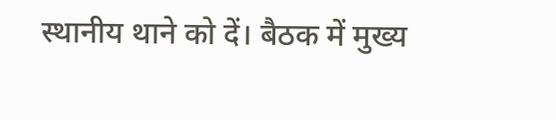स्थानीय थाने को दें। बैठक में मुख्य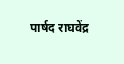पार्षद राघवेंद्र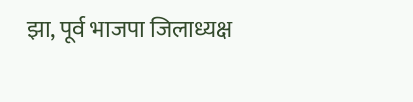झा, पूर्व भाजपा जिलाध्यक्ष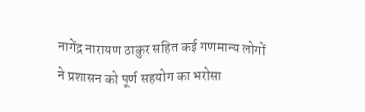नागेंद्र नारायण ठाकुर सहित कई गणमान्य लोगों ने प्रशासन को पूर्ण सहयोग का भरोसा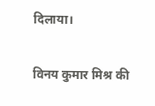दिलाया।

विनय कुमार मिश्र की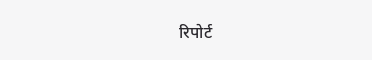रिपोर्ट